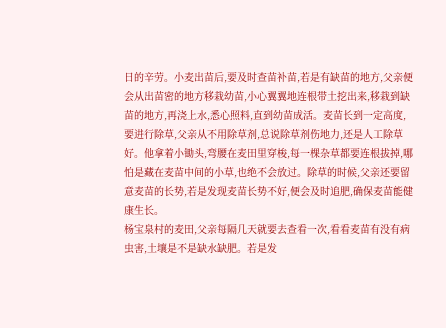日的辛劳。小麦出苗后,要及时查苗补苗,若是有缺苗的地方,父亲便会从出苗密的地方移栽幼苗,小心翼翼地连根带土挖出来,移栽到缺苗的地方,再浇上水,悉心照料,直到幼苗成活。麦苗长到一定高度,要进行除草,父亲从不用除草剂,总说除草剂伤地力,还是人工除草好。他拿着小锄头,弯腰在麦田里穿梭,每一棵杂草都要连根拔掉,哪怕是藏在麦苗中间的小草,也绝不会放过。除草的时候,父亲还要留意麦苗的长势,若是发现麦苗长势不好,便会及时追肥,确保麦苗能健康生长。
杨宝泉村的麦田,父亲每隔几天就要去查看一次,看看麦苗有没有病虫害,土壤是不是缺水缺肥。若是发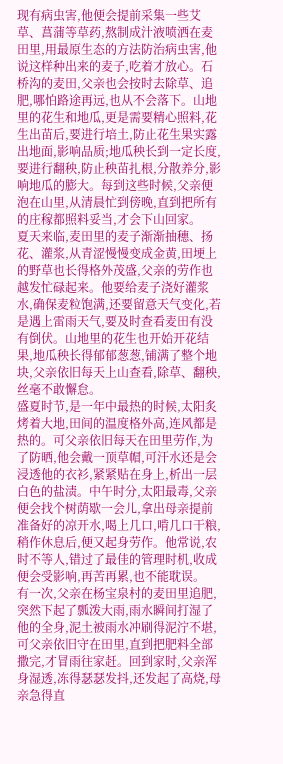现有病虫害,他便会提前采集一些艾草、菖蒲等草药,熬制成汁液喷洒在麦田里,用最原生态的方法防治病虫害,他说这样种出来的麦子,吃着才放心。石桥沟的麦田,父亲也会按时去除草、追肥,哪怕路途再远,也从不会落下。山地里的花生和地瓜,更是需要精心照料,花生出苗后,要进行培土,防止花生果实露出地面,影响品质;地瓜秧长到一定长度,要进行翻秧,防止秧苗扎根,分散养分,影响地瓜的膨大。每到这些时候,父亲便泡在山里,从清晨忙到傍晚,直到把所有的庄稼都照料妥当,才会下山回家。
夏天来临,麦田里的麦子渐渐抽穗、扬花、灌浆,从青涩慢慢变成金黄,田埂上的野草也长得格外茂盛,父亲的劳作也越发忙碌起来。他要给麦子浇好灌浆水,确保麦粒饱满,还要留意天气变化,若是遇上雷雨天气,要及时查看麦田有没有倒伏。山地里的花生也开始开花结果,地瓜秧长得郁郁葱葱,铺满了整个地块,父亲依旧每天上山查看,除草、翻秧,丝毫不敢懈怠。
盛夏时节,是一年中最热的时候,太阳炙烤着大地,田间的温度格外高,连风都是热的。可父亲依旧每天在田里劳作,为了防晒,他会戴一顶草帽,可汗水还是会浸透他的衣衫,紧紧贴在身上,析出一层白色的盐渍。中午时分,太阳最毒,父亲便会找个树荫歇一会儿,拿出母亲提前准备好的凉开水,喝上几口,啃几口干粮,稍作休息后,便又起身劳作。他常说,农时不等人,错过了最佳的管理时机,收成便会受影响,再苦再累,也不能耽误。
有一次,父亲在杨宝泉村的麦田里追肥,突然下起了瓢泼大雨,雨水瞬间打湿了他的全身,泥土被雨水冲刷得泥泞不堪,可父亲依旧守在田里,直到把肥料全部撒完,才冒雨往家赶。回到家时,父亲浑身湿透,冻得瑟瑟发抖,还发起了高烧,母亲急得直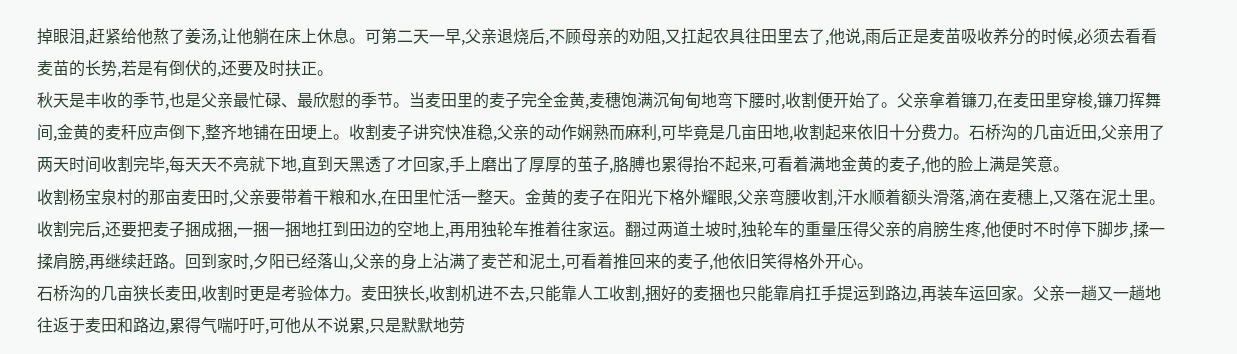掉眼泪,赶紧给他熬了姜汤,让他躺在床上休息。可第二天一早,父亲退烧后,不顾母亲的劝阻,又扛起农具往田里去了,他说,雨后正是麦苗吸收养分的时候,必须去看看麦苗的长势,若是有倒伏的,还要及时扶正。
秋天是丰收的季节,也是父亲最忙碌、最欣慰的季节。当麦田里的麦子完全金黄,麦穗饱满沉甸甸地弯下腰时,收割便开始了。父亲拿着镰刀,在麦田里穿梭,镰刀挥舞间,金黄的麦秆应声倒下,整齐地铺在田埂上。收割麦子讲究快准稳,父亲的动作娴熟而麻利,可毕竟是几亩田地,收割起来依旧十分费力。石桥沟的几亩近田,父亲用了两天时间收割完毕,每天天不亮就下地,直到天黑透了才回家,手上磨出了厚厚的茧子,胳膊也累得抬不起来,可看着满地金黄的麦子,他的脸上满是笑意。
收割杨宝泉村的那亩麦田时,父亲要带着干粮和水,在田里忙活一整天。金黄的麦子在阳光下格外耀眼,父亲弯腰收割,汗水顺着额头滑落,滴在麦穗上,又落在泥土里。收割完后,还要把麦子捆成捆,一捆一捆地扛到田边的空地上,再用独轮车推着往家运。翻过两道土坡时,独轮车的重量压得父亲的肩膀生疼,他便时不时停下脚步,揉一揉肩膀,再继续赶路。回到家时,夕阳已经落山,父亲的身上沾满了麦芒和泥土,可看着推回来的麦子,他依旧笑得格外开心。
石桥沟的几亩狭长麦田,收割时更是考验体力。麦田狭长,收割机进不去,只能靠人工收割,捆好的麦捆也只能靠肩扛手提运到路边,再装车运回家。父亲一趟又一趟地往返于麦田和路边,累得气喘吁吁,可他从不说累,只是默默地劳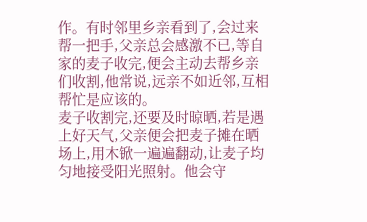作。有时邻里乡亲看到了,会过来帮一把手,父亲总会感激不已,等自家的麦子收完,便会主动去帮乡亲们收割,他常说,远亲不如近邻,互相帮忙是应该的。
麦子收割完,还要及时晾晒,若是遇上好天气,父亲便会把麦子摊在晒场上,用木锨一遍遍翻动,让麦子均匀地接受阳光照射。他会守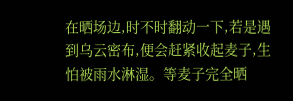在晒场边,时不时翻动一下,若是遇到乌云密布,便会赶紧收起麦子,生怕被雨水淋湿。等麦子完全晒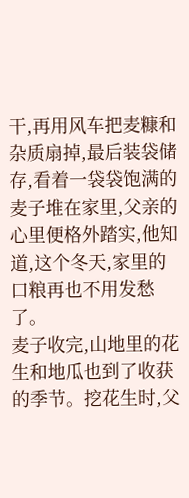干,再用风车把麦糠和杂质扇掉,最后装袋储存,看着一袋袋饱满的麦子堆在家里,父亲的心里便格外踏实,他知道,这个冬天,家里的口粮再也不用发愁了。
麦子收完,山地里的花生和地瓜也到了收获的季节。挖花生时,父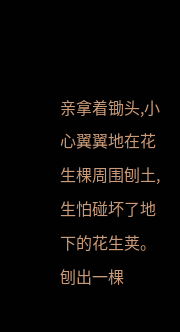亲拿着锄头,小心翼翼地在花生棵周围刨土,生怕碰坏了地下的花生荚。刨出一棵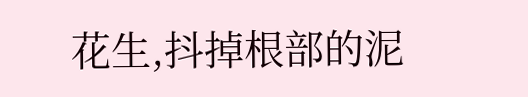花生,抖掉根部的泥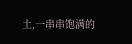土,一串串饱满的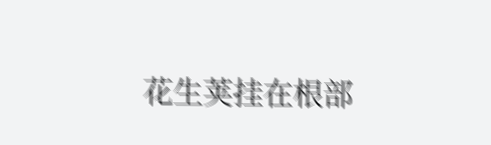花生荚挂在根部